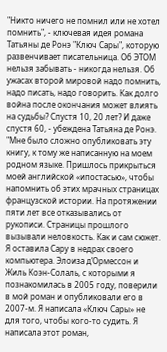"Никто ничего не помнил или не хотел помнить", - ключевая идея романа Татьяны де Ронэ "Ключ Сары", которую развенчивает писательница. Об ЭТОМ нельзя забывать - никогда нельзя. Об ужасах второй мировой надо помнить, надо писать, надо говорить. Как долго война после окончания может влиять на судьбы? Спустя 10, 20 лет? И даже спустя 60, - убеждена Татьяна де Ронэ.
"Мне было сложно опубликовать эту книгу, к тому же написанную на моем родном языке. Пришлось прикрыться моей английской «ипостасью», чтобы напомнить об этих мрачных страницах французской истории. На протяжении пяти лет все отказывались от рукописи. Страницы прошлого вызывали неловкость. Как и сам сюжет. Я оставила Сару в недрах своего компьютера. Элоиза д’Ормессон и Жиль Коэн-Солаль, с которыми я познакомилась в 2005 году, поверили в мой роман и опубликовали его в 2007-м. Я написала «Ключ Сары» не для того, чтобы кого-то судить. Я написала этот роман,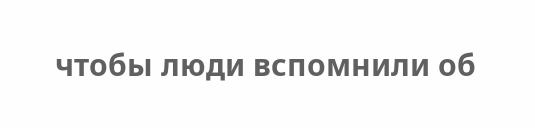чтобы люди вспомнили об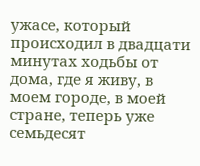ужасе, который происходил в двадцати минутах ходьбы от дома, где я живу, в моем городе, в моей стране, теперь уже семьдесят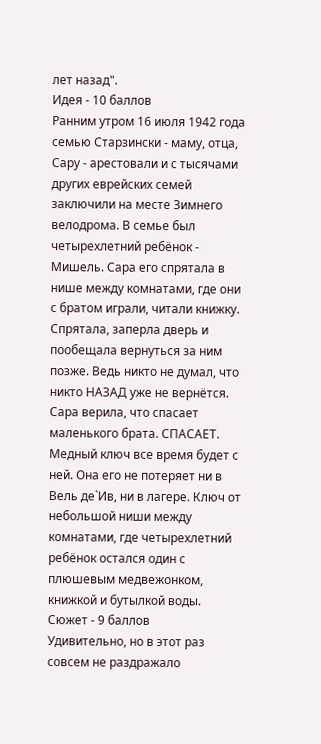лет назад".
Идея - 10 баллов
Ранним утром 16 июля 1942 года семью Старзински - маму, отца, Сару - арестовали и с тысячами других еврейских семей заключили на месте Зимнего велодрома. В семье был четырехлетний ребёнок - Мишель. Сара его спрятала в нише между комнатами, где они с братом играли, читали книжку. Спрятала, заперла дверь и пообещала вернуться за ним позже. Ведь никто не думал, что никто НАЗАД уже не вернётся. Сара верила, что спасает маленького брата. СПАСАЕТ.
Медный ключ все время будет с ней. Она его не потеряет ни в Вель де`Ив, ни в лагере. Ключ от небольшой ниши между комнатами, где четырехлетний ребёнок остался один с плюшевым медвежонком, книжкой и бутылкой воды.
Сюжет - 9 баллов
Удивительно, но в этот раз совсем не раздражало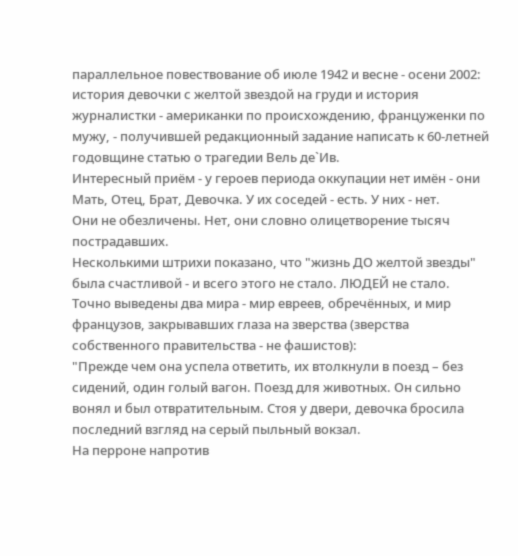параллельное повествование об июле 1942 и весне - осени 2002: история девочки с желтой звездой на груди и история журналистки - американки по происхождению, француженки по мужу, - получившей редакционный задание написать к 60-летней годовщине статью о трагедии Вель де`Ив.
Интересный приём - у героев периода оккупации нет имён - они Мать, Отец, Брат, Девочка. У их соседей - есть. У них - нет.
Они не обезличены. Нет, они словно олицетворение тысяч пострадавших.
Несколькими штрихи показано, что "жизнь ДО желтой звезды" была счастливой - и всего этого не стало. ЛЮДЕЙ не стало.
Точно выведены два мира - мир евреев, обречённых, и мир французов, закрывавших глаза на зверства (зверства собственного правительства - не фашистов):
"Прежде чем она успела ответить, их втолкнули в поезд – без сидений, один голый вагон. Поезд для животных. Он сильно вонял и был отвратительным. Стоя у двери, девочка бросила последний взгляд на серый пыльный вокзал.
На перроне напротив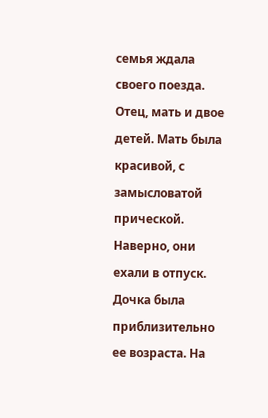семья ждала своего поезда. Отец, мать и двое детей. Мать была красивой, с замысловатой прической. Наверно, они ехали в отпуск. Дочка была приблизительно ее возраста. На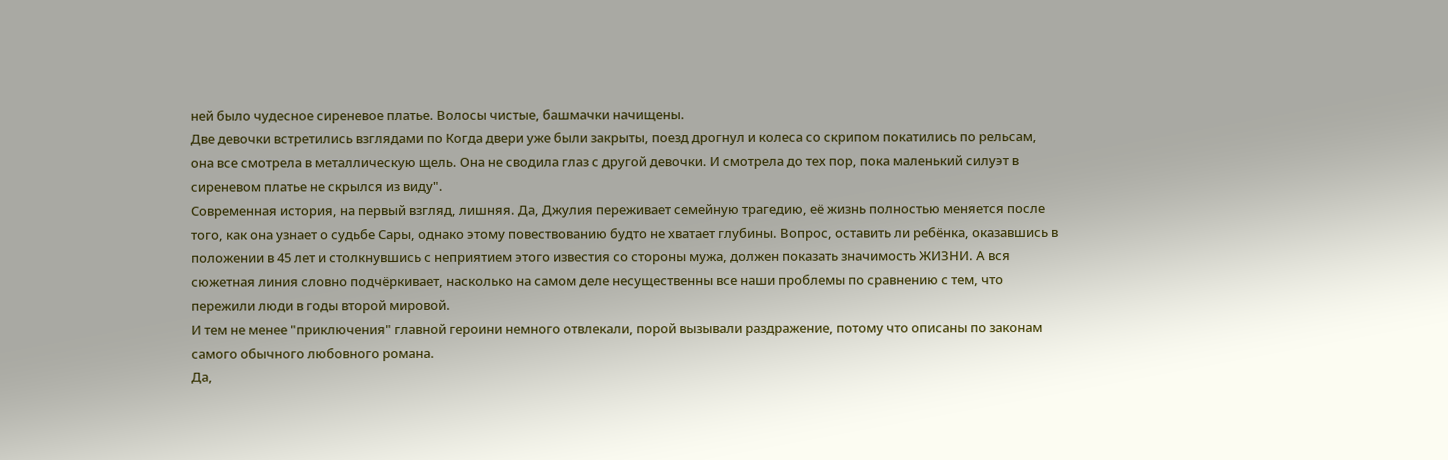ней было чудесное сиреневое платье. Волосы чистые, башмачки начищены.
Две девочки встретились взглядами по Когда двери уже были закрыты, поезд дрогнул и колеса со скрипом покатились по рельсам, она все смотрела в металлическую щель. Она не сводила глаз с другой девочки. И смотрела до тех пор, пока маленький силуэт в сиреневом платье не скрылся из виду".
Современная история, на первый взгляд, лишняя. Да, Джулия переживает семейную трагедию, её жизнь полностью меняется после того, как она узнает о судьбе Сары, однако этому повествованию будто не хватает глубины. Вопрос, оставить ли ребёнка, оказавшись в положении в 45 лет и столкнувшись с неприятием этого известия со стороны мужа, должен показать значимость ЖИЗНИ. А вся сюжетная линия словно подчёркивает, насколько на самом деле несущественны все наши проблемы по сравнению с тем, что пережили люди в годы второй мировой.
И тем не менее "приключения" главной героини немного отвлекали, порой вызывали раздражение, потому что описаны по законам самого обычного любовного романа.
Да,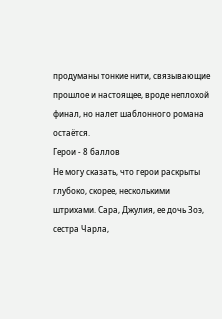продуманы тонкие нити, связывающие прошлое и настоящее, вроде неплохой финал, но налет шаблонного романа остаётся.
Герои - 8 баллов
Не могу сказать, что герои раскрыты глубоко, скорее, несколькими штрихами. Сара, Джулия, ее дочь Зоэ, сестра Чарла,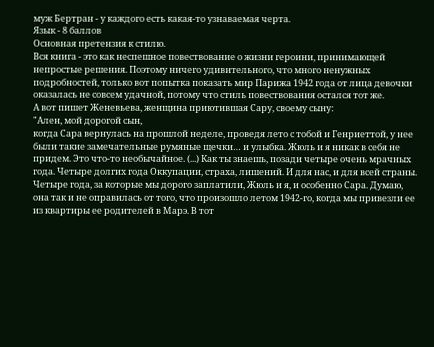муж Бертран - у каждого есть какая-то узнаваемая черта.
Язык - 8 баллов
Основная претензия к стилю.
Вся книга - это как неспешное повествование о жизни героини, принимающей непростые решения. Поэтому ничего удивительного, что много ненужных подробностей, только вот попытка показать мир Парижа 1942 года от лица девочки оказалась не совсем удачной, потому что стиль повествования остался тот же.
А вот пишет Женевьева, женщина приютившая Сару, своему сыну:
"Ален, мой дорогой сын,
когда Сара вернулась на прошлой неделе, проведя лето с тобой и Генриеттой, у нее были такие замечательные румяные щечки… и улыбка. Жюль и я никак в себя не придем. Это что-то необычайное. (...) Как ты знаешь, позади четыре очень мрачных года. Четыре долгих года Оккупации, страха, лишений. И для нас, и для всей страны. Четыре года, за которые мы дорого заплатили, Жюль и я, и особенно Сара. Думаю, она так и не оправилась от того, что произошло летом 1942-го, когда мы привезли ее из квартиры ее родителей в Марэ. В тот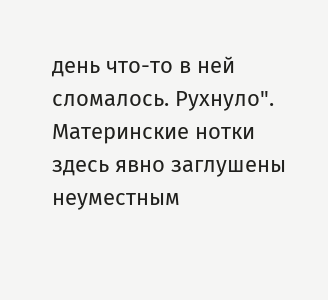день что-то в ней сломалось. Рухнуло".
Материнские нотки здесь явно заглушены неуместным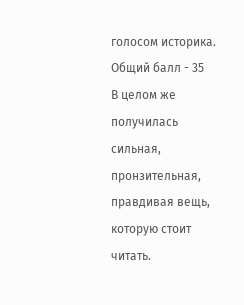голосом историка.
Общий балл - 35
В целом же получилась сильная, пронзительная, правдивая вещь, которую стоит читать.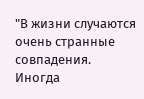"В жизни случаются очень странные совпадения. Иногда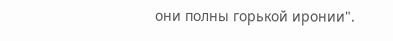они полны горькой иронии".